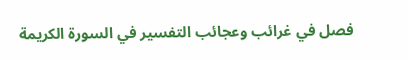فصل في غرائب وعجائب التفسير في السورة الكريمة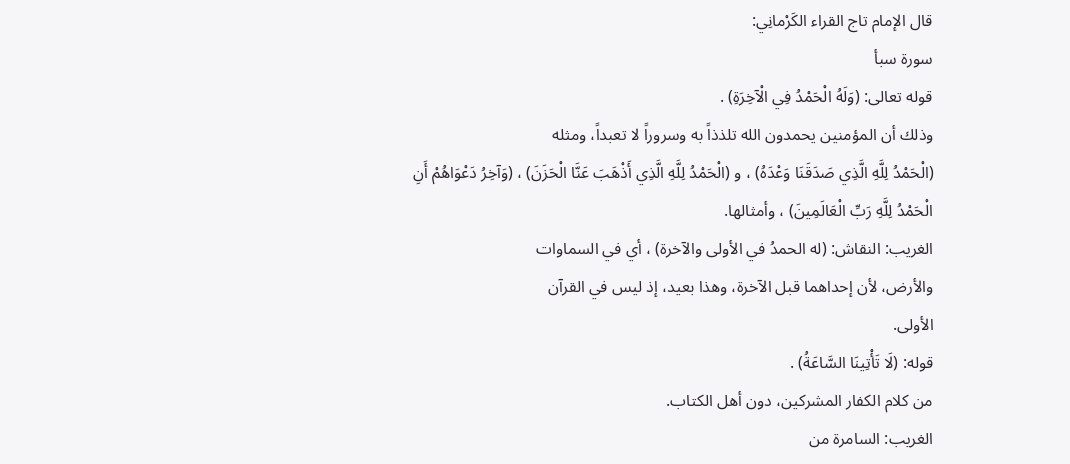قال الإمام تاج القراء الكَرْمانِي:
سورة سبأ
قوله تعالى: (وَلَهُ الْحَمْدُ فِي الْآخِرَةِ) .
وذلك أن المؤمنين يحمدون الله تلذذاً به وسروراً لا تعبداً، ومثله
(الْحَمْدُ لِلَّهِ الَّذِي صَدَقَنَا وَعْدَهُ) ، و (الْحَمْدُ لِلَّهِ الَّذِي أَذْهَبَ عَنَّا الْحَزَنَ) ، (وَآخِرُ دَعْوَاهُمْ أَنِ الْحَمْدُ لِلَّهِ رَبِّ الْعَالَمِينَ) ، وأمثالها.
الغريب: النقاش: (له الحمدُ في الأولى والآخرة) ، أي في السماوات
والأرض، لأن إحداهما قبل الآخرة، وهذا بعيد، إذ ليس في القرآن
الأولى.
قوله: (لَا تَأْتِينَا السَّاعَةُ) .
من كلام الكفار المشركين، دون أهل الكتاب.
الغريب: السامرة من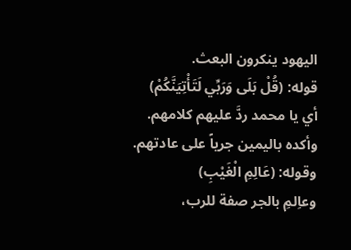اليهود ينكرون البعث.
قوله: (قُلْ بَلَى وَرَبِّي لَتَأْتِيَنَّكُمْ)
أي يا محمد ردَّ عليهم كلامهم.
وأكده باليمين جرياً على عادتهم.
وقوله: (عَالِمِ الْغَيْبِ)
وعاِلمِ بالجر صفة للرب،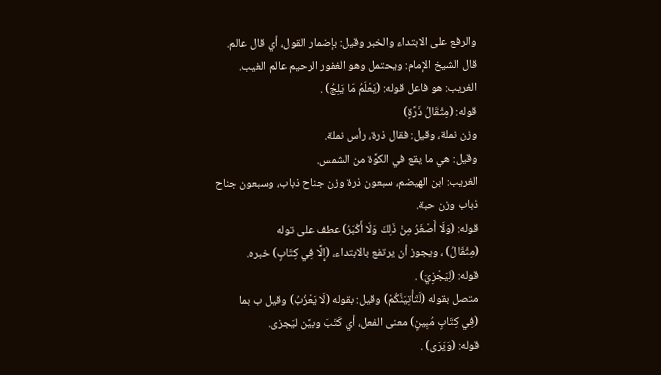والرفع على الابتداء والخبر وقيل: بإضمار القول، أي قال عالم.
قال الشيخ الإمام: ويحتمل وهو الغفور الرحيم عالم الغيب.
الغريب: هو فاعل قوله: (يَعْلَمُ مَا يَلِجُ) .
قوله: (مِثْقَالُ ذَرَّةٍ)
وزن نملة، وقيل: فقال ذرة، رأس نملة.
وقيل: هي ما يقع في الكوَّة من الشمس.
الغريب: ابن الهيضم، سبعون ذرة وزن جناح ذباب، وسبعون جناح
ذباب وزن حبة.
قوله: (وَلَا أَصْغَرُ مِنْ ذَلِكَ وَلَا أَكْبَرُ) عطف على توله
(مِثْقَالُ) ، ويجوز أن يرتفع بالابتداء، (إِلَّا فِي كِتَابٍ) خبره.
قوله: (لِيَجْزِيَ) .
متصل بقوله (لَتَأْتِيَنَّكُمْ) وقيل: بقوله (لَا يَعْزُبُ) وقيل ب بما
(فِي كِتَابٍ مُبِينٍ) معنى الفعل، أي كَتَبَ وبيَّن ليَجزى.
قوله: (وَيَرَى) .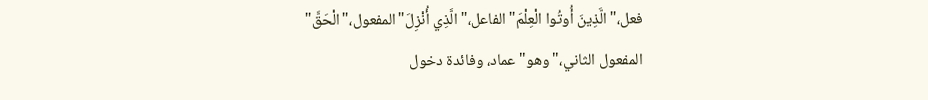فعل،"الَّذِينَ أُوتُوا الْعِلْمَ"الفاعل،"الَّذِي أُنْزِلَ"المفعول،"الْحَقَّ"
المفعول الثاني،"وهو"عماد، وفائدة دخول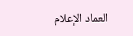العماد الإعلام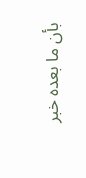بأن ما بعده خبر